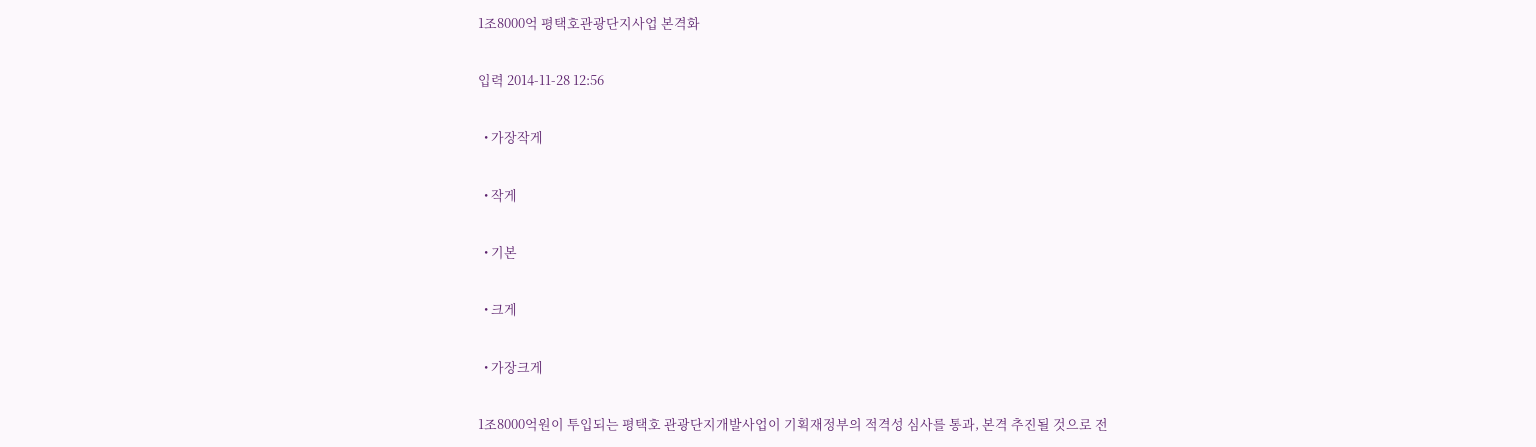1조8000억 평택호관광단지사업 본격화

입력 2014-11-28 12:56

  • 가장작게

  • 작게

  • 기본

  • 크게

  • 가장크게

1조8000억원이 투입되는 평택호 관광단지개발사업이 기획재정부의 적격성 심사를 통과, 본격 추진될 것으로 전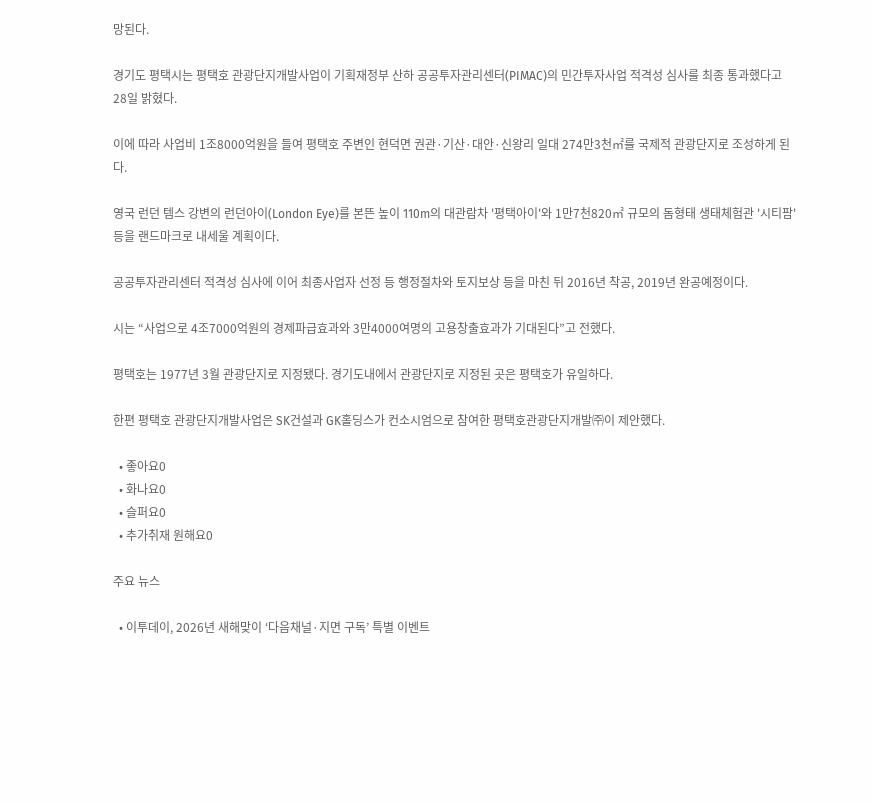망된다.

경기도 평택시는 평택호 관광단지개발사업이 기획재정부 산하 공공투자관리센터(PIMAC)의 민간투자사업 적격성 심사를 최종 통과했다고 28일 밝혔다.

이에 따라 사업비 1조8000억원을 들여 평택호 주변인 현덕면 권관·기산·대안·신왕리 일대 274만3천㎡를 국제적 관광단지로 조성하게 된다.

영국 런던 템스 강변의 런던아이(London Eye)를 본뜬 높이 110m의 대관람차 '평택아이'와 1만7천820㎡ 규모의 돔형태 생태체험관 '시티팜' 등을 랜드마크로 내세울 계획이다.

공공투자관리센터 적격성 심사에 이어 최종사업자 선정 등 행정절차와 토지보상 등을 마친 뒤 2016년 착공, 2019년 완공예정이다.

시는 “사업으로 4조7000억원의 경제파급효과와 3만4000여명의 고용창출효과가 기대된다”고 전했다.

평택호는 1977년 3월 관광단지로 지정됐다. 경기도내에서 관광단지로 지정된 곳은 평택호가 유일하다.

한편 평택호 관광단지개발사업은 SK건설과 GK홀딩스가 컨소시엄으로 참여한 평택호관광단지개발㈜이 제안했다.

  • 좋아요0
  • 화나요0
  • 슬퍼요0
  • 추가취재 원해요0

주요 뉴스

  • 이투데이, 2026년 새해맞이 ‘다음채널·지면 구독’ 특별 이벤트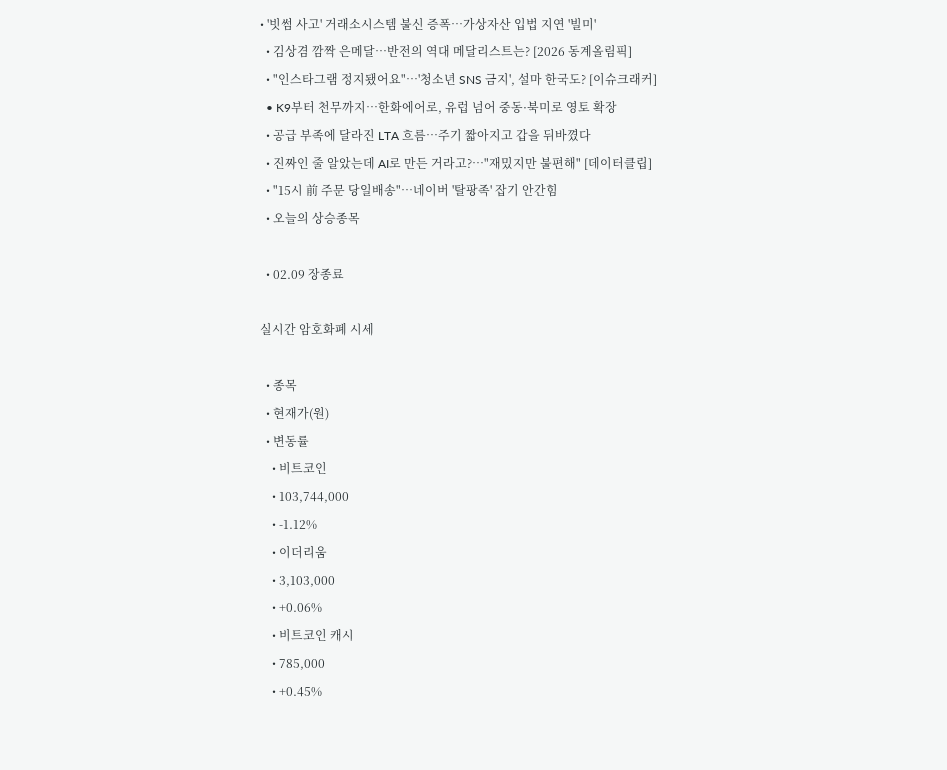• '빗썸 사고' 거래소시스템 불신 증폭…가상자산 입법 지연 '빌미'
  • 김상겸 깜짝 은메달…반전의 역대 메달리스트는? [2026 동계올림픽]
  • "인스타그램 정지됐어요"⋯'청소년 SNS 금지', 설마 한국도? [이슈크래커]
  • K9부터 천무까지…한화에어로, 유럽 넘어 중동·북미로 영토 확장
  • 공급 부족에 달라진 LTA 흐름⋯주기 짧아지고 갑을 뒤바꼈다
  • 진짜인 줄 알았는데 AI로 만든 거라고?…"재밌지만 불편해" [데이터클립]
  • "15시 前 주문 당일배송"…네이버 '탈팡족' 잡기 안간힘
  • 오늘의 상승종목

  • 02.09 장종료

실시간 암호화폐 시세

  • 종목
  • 현재가(원)
  • 변동률
    • 비트코인
    • 103,744,000
    • -1.12%
    • 이더리움
    • 3,103,000
    • +0.06%
    • 비트코인 캐시
    • 785,000
    • +0.45%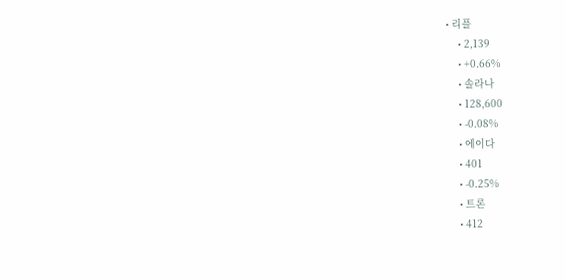• 리플
    • 2,139
    • +0.66%
    • 솔라나
    • 128,600
    • -0.08%
    • 에이다
    • 401
    • -0.25%
    • 트론
    • 412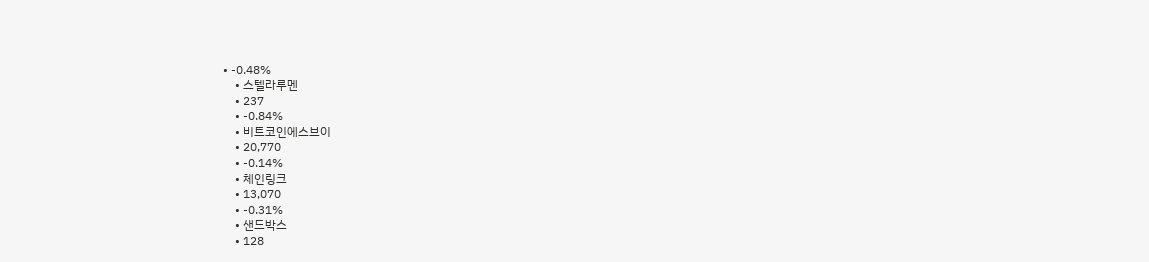• -0.48%
    • 스텔라루멘
    • 237
    • -0.84%
    • 비트코인에스브이
    • 20,770
    • -0.14%
    • 체인링크
    • 13,070
    • -0.31%
    • 샌드박스
    • 128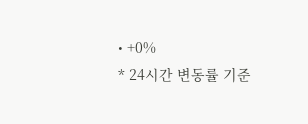• +0%
* 24시간 변동률 기준